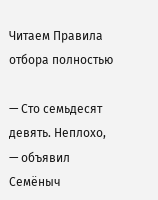Читаем Правила отбора полностью

— Сто семьдесят девять. Неплохо, — объявил Семёныч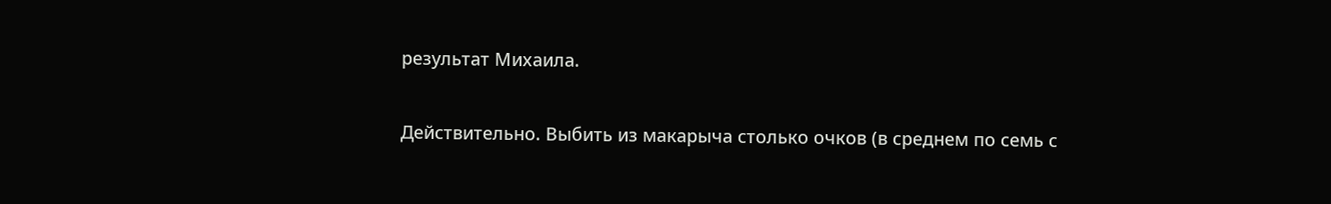результат Михаила.

Действительно. Выбить из макарыча столько очков (в среднем по семь с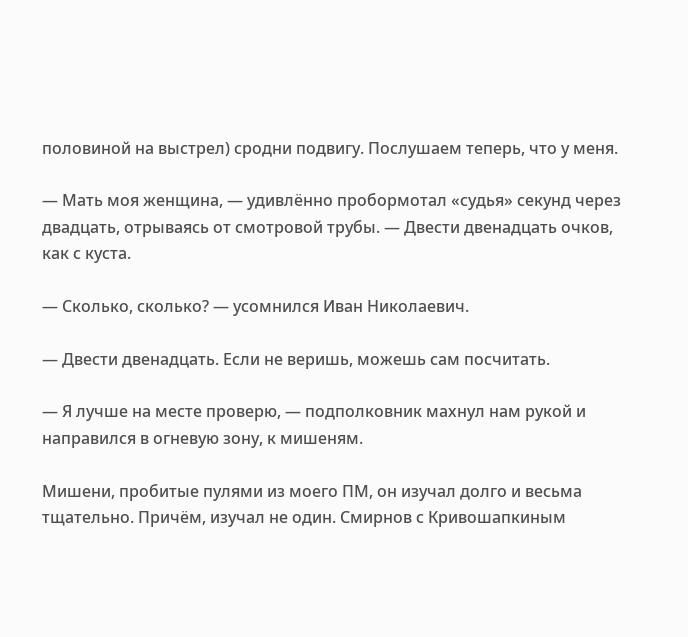половиной на выстрел) сродни подвигу. Послушаем теперь, что у меня.

— Мать моя женщина, — удивлённо пробормотал «судья» секунд через двадцать, отрываясь от смотровой трубы. — Двести двенадцать очков, как с куста.

— Сколько, сколько? — усомнился Иван Николаевич.

— Двести двенадцать. Если не веришь, можешь сам посчитать.

— Я лучше на месте проверю, — подполковник махнул нам рукой и направился в огневую зону, к мишеням.

Мишени, пробитые пулями из моего ПМ, он изучал долго и весьма тщательно. Причём, изучал не один. Смирнов с Кривошапкиным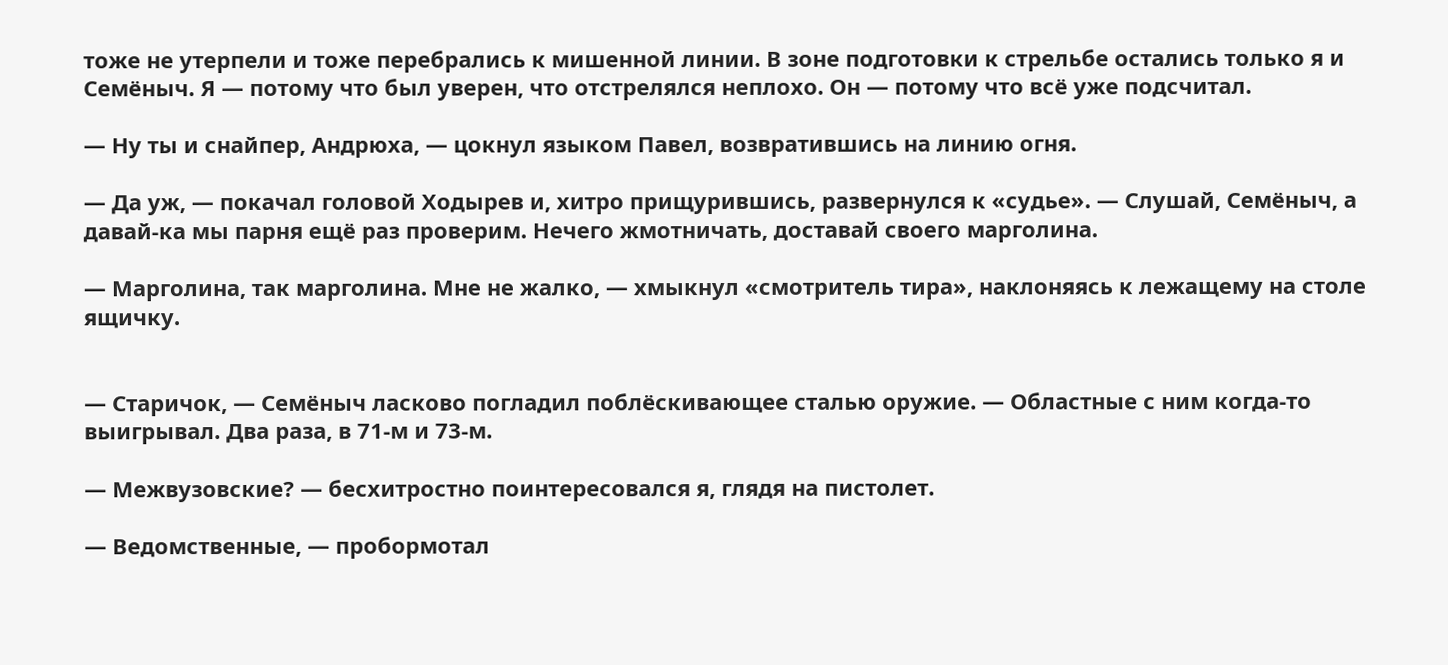тоже не утерпели и тоже перебрались к мишенной линии. В зоне подготовки к стрельбе остались только я и Семёныч. Я — потому что был уверен, что отстрелялся неплохо. Он — потому что всё уже подсчитал.

— Ну ты и снайпер, Андрюха, — цокнул языком Павел, возвратившись на линию огня.

— Да уж, — покачал головой Ходырев и, хитро прищурившись, развернулся к «судье». — Слушай, Семёныч, а давай-ка мы парня ещё раз проверим. Нечего жмотничать, доставай своего марголина.

— Марголина, так марголина. Мне не жалко, — хмыкнул «смотритель тира», наклоняясь к лежащему на столе ящичку.


— Старичок, — Семёныч ласково погладил поблёскивающее сталью оружие. — Областные с ним когда-то выигрывал. Два раза, в 71-м и 73-м.

— Межвузовские? — бесхитростно поинтересовался я, глядя на пистолет.

— Ведомственные, — пробормотал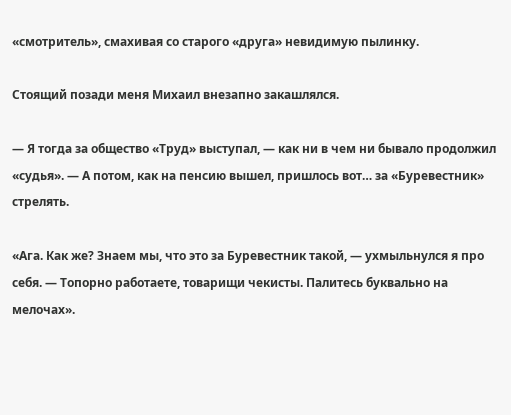«смотритель», смахивая со старого «друга» невидимую пылинку.

Стоящий позади меня Михаил внезапно закашлялся.

— Я тогда за общество «Труд» выступал, — как ни в чем ни бывало продолжил «судья». — А потом, как на пенсию вышел, пришлось вот… за «Буревестник» стрелять.

«Ага. Как же? Знаем мы, что это за Буревестник такой, — ухмыльнулся я про себя. — Топорно работаете, товарищи чекисты. Палитесь буквально на мелочах».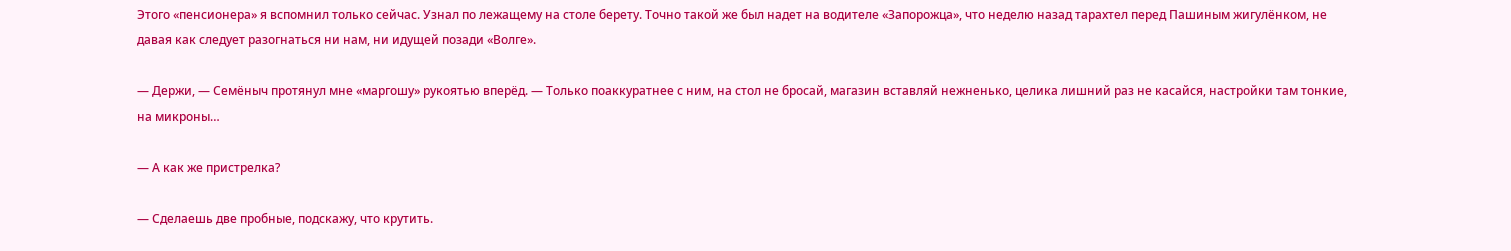Этого «пенсионера» я вспомнил только сейчас. Узнал по лежащему на столе берету. Точно такой же был надет на водителе «Запорожца», что неделю назад тарахтел перед Пашиным жигулёнком, не давая как следует разогнаться ни нам, ни идущей позади «Волге».

— Держи, — Семёныч протянул мне «маргошу» рукоятью вперёд. — Только поаккуратнее с ним, на стол не бросай, магазин вставляй нежненько, целика лишний раз не касайся, настройки там тонкие, на микроны…

— А как же пристрелка?

— Сделаешь две пробные, подскажу, что крутить.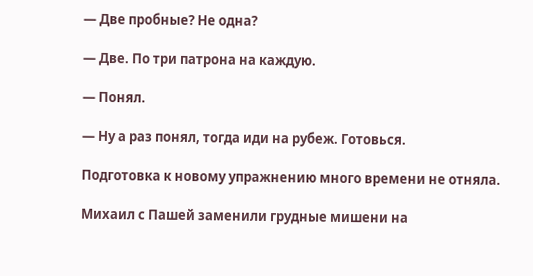— Две пробные? Не одна?

— Две. По три патрона на каждую.

— Понял.

— Ну а раз понял, тогда иди на рубеж. Готовься.

Подготовка к новому упражнению много времени не отняла.

Михаил с Пашей заменили грудные мишени на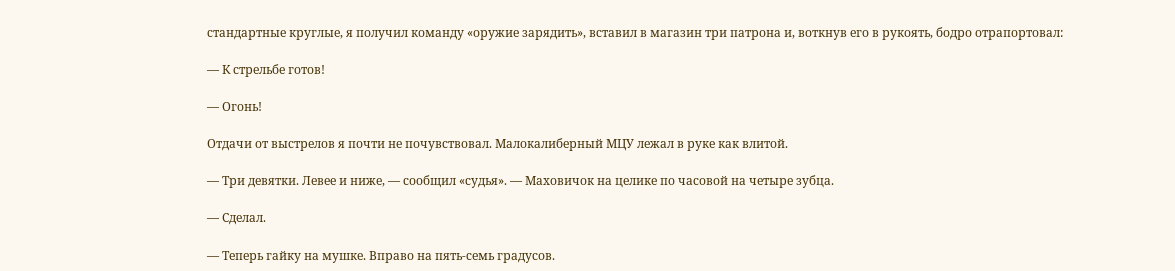стандартные круглые, я получил команду «оружие зарядить», вставил в магазин три патрона и, воткнув его в рукоять, бодро отрапортовал:

— К стрельбе готов!

— Огонь!

Отдачи от выстрелов я почти не почувствовал. Малокалиберный МЦУ лежал в руке как влитой.

— Три девятки. Левее и ниже, — сообщил «судья». — Маховичок на целике по часовой на четыре зубца.

— Сделал.

— Теперь гайку на мушке. Вправо на пять-семь градусов.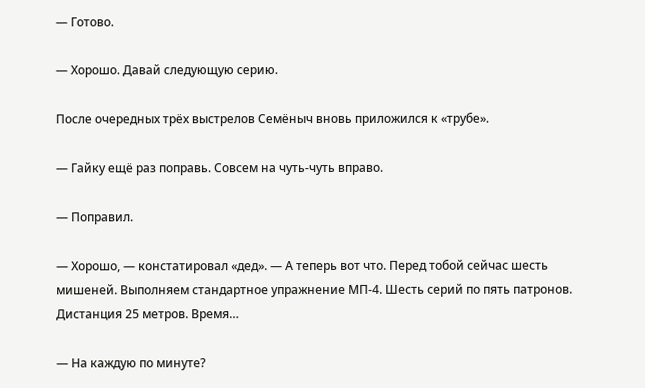— Готово.

— Хорошо. Давай следующую серию.

После очередных трёх выстрелов Семёныч вновь приложился к «трубе».

— Гайку ещё раз поправь. Совсем на чуть-чуть вправо.

— Поправил.

— Хорошо, — констатировал «дед». — А теперь вот что. Перед тобой сейчас шесть мишеней. Выполняем стандартное упражнение МП-4. Шесть серий по пять патронов. Дистанция 25 метров. Время…

— На каждую по минуте?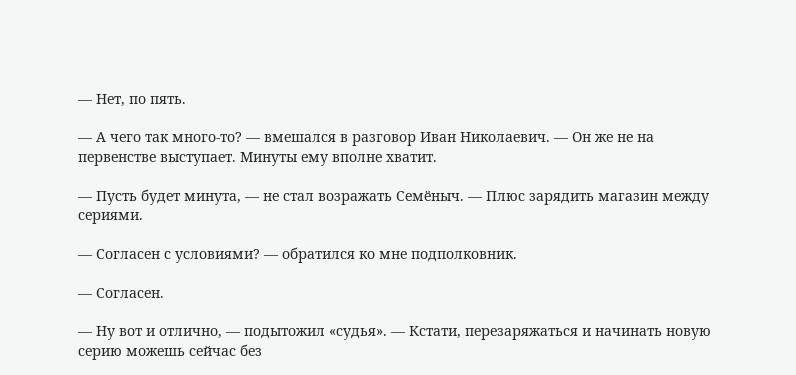— Нет, по пять.

— А чего так много-то? — вмешался в разговор Иван Николаевич. — Он же не на первенстве выступает. Минуты ему вполне хватит.

— Пусть будет минута, — не стал возражать Семёныч. — Плюс зарядить магазин между сериями.

— Согласен с условиями? — обратился ко мне подполковник.

— Согласен.

— Ну вот и отлично, — подытожил «судья». — Кстати, перезаряжаться и начинать новую серию можешь сейчас без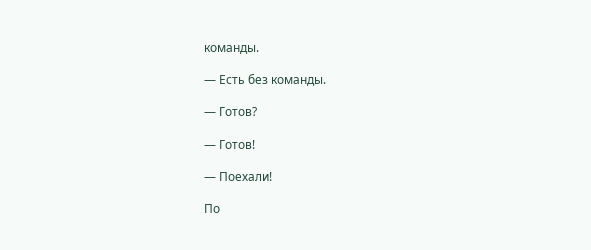команды.

— Есть без команды.

— Готов?

— Готов!

— Поехали!

По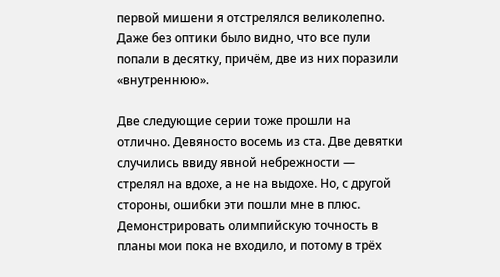первой мишени я отстрелялся великолепно. Даже без оптики было видно, что все пули попали в десятку, причём, две из них поразили «внутреннюю».

Две следующие серии тоже прошли на отлично. Девяносто восемь из ста. Две девятки случились ввиду явной небрежности — стрелял на вдохе, а не на выдохе. Но, с другой стороны, ошибки эти пошли мне в плюс. Демонстрировать олимпийскую точность в планы мои пока не входило, и потому в трёх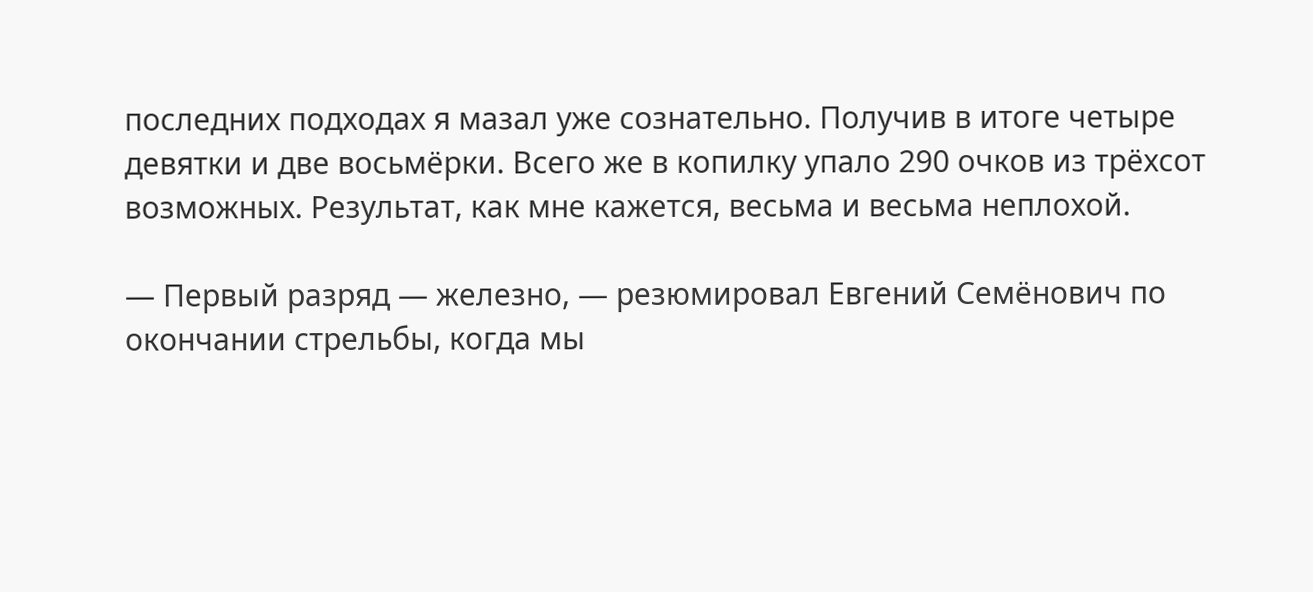последних подходах я мазал уже сознательно. Получив в итоге четыре девятки и две восьмёрки. Всего же в копилку упало 290 очков из трёхсот возможных. Результат, как мне кажется, весьма и весьма неплохой.

— Первый разряд — железно, — резюмировал Евгений Семёнович по окончании стрельбы, когда мы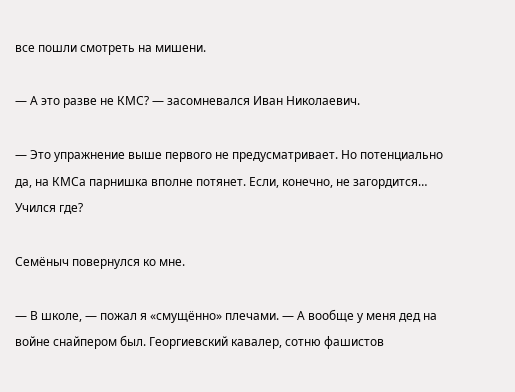все пошли смотреть на мишени.

— А это разве не КМС? — засомневался Иван Николаевич.

— Это упражнение выше первого не предусматривает. Но потенциально да, на КМСа парнишка вполне потянет. Если, конечно, не загордится… Учился где?

Семёныч повернулся ко мне.

— В школе, — пожал я «смущённо» плечами. — А вообще у меня дед на войне снайпером был. Георгиевский кавалер, сотню фашистов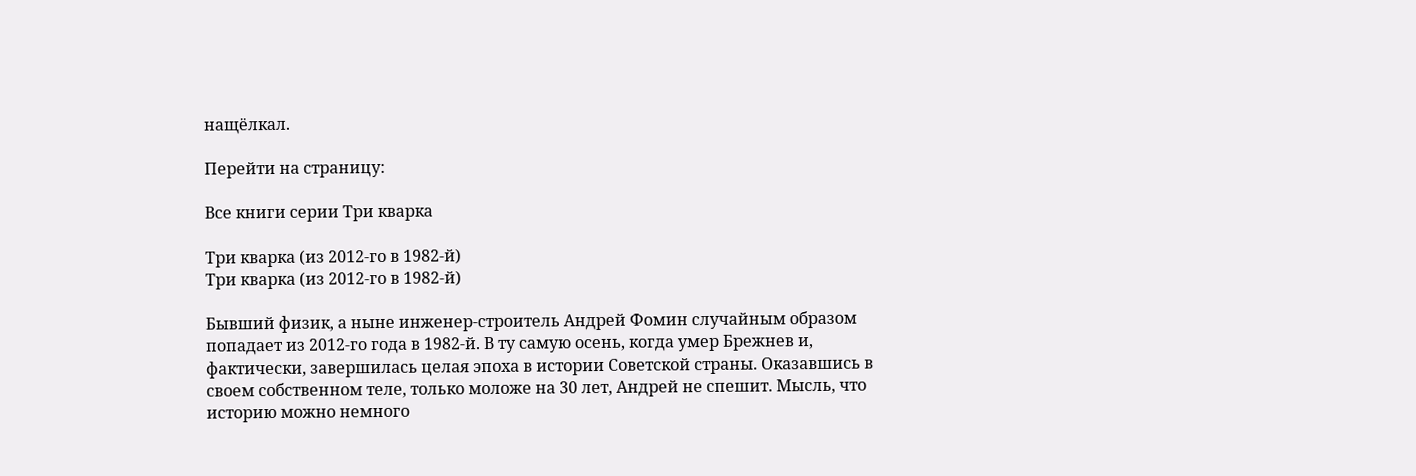нащёлкал.

Перейти на страницу:

Все книги серии Три кварка

Три кварка (из 2012-го в 1982-й)
Три кварка (из 2012-го в 1982-й)

Бывший физик, а ныне инженер-строитель Андрей Фомин случайным образом попадает из 2012-го года в 1982-й. В ту самую осень, когда умер Брежнев и, фактически, завершилась целая эпоха в истории Советской страны. Оказавшись в своем собственном теле, только моложе на 30 лет, Андрей не спешит. Мысль, что историю можно немного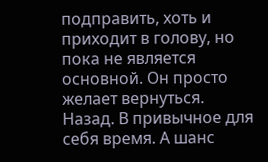подправить, хоть и приходит в голову, но пока не является основной. Он просто желает вернуться. Назад. В привычное для себя время. А шанс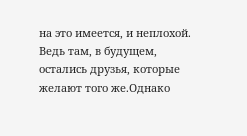на это имеется, и неплохой. Ведь там, в будущем, остались друзья, которые желают того же.Однако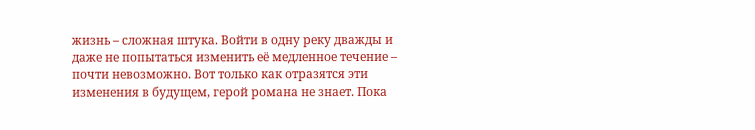жизнь – сложная штука. Войти в одну реку дважды и даже не попытаться изменить её медленное течение – почти невозможно. Вот только как отразятся эти изменения в будущем, герой романа не знает. Пока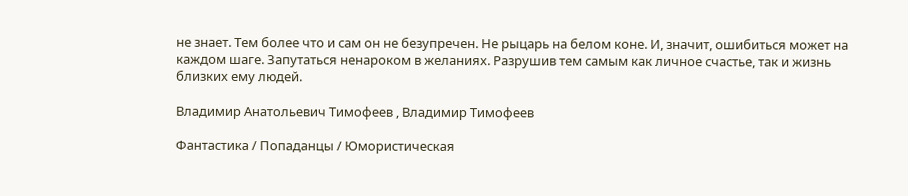не знает. Тем более что и сам он не безупречен. Не рыцарь на белом коне. И, значит, ошибиться может на каждом шаге. Запутаться ненароком в желаниях. Разрушив тем самым как личное счастье, так и жизнь близких ему людей.

Владимир Анатольевич Тимофеев , Владимир Тимофеев

Фантастика / Попаданцы / Юмористическая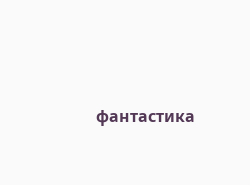фантастика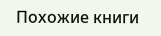Похожие книги